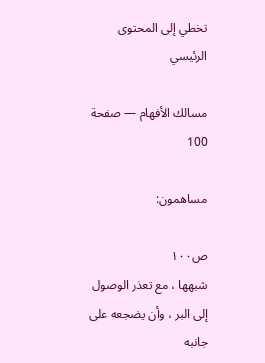تخطي إلى المحتوى الرئيسي

مسالك الأفهام — صفحة 100

مساهمون:

ص١٠٠
شبهها ، مع تعذر الوصول إلى البر ، وأن يضجعه على جانبه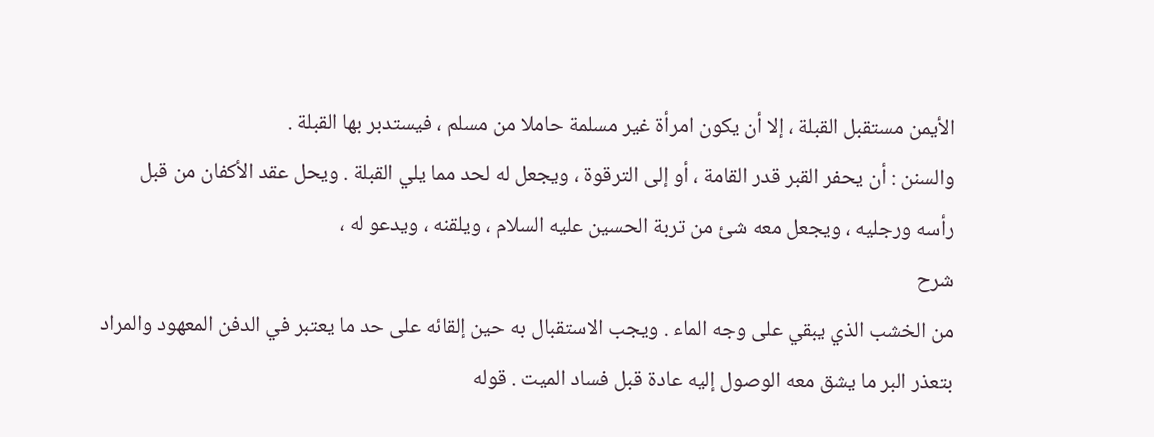الأيمن مستقبل القبلة ، إلا أن يكون امرأة غير مسلمة حاملا من مسلم ، فيستدبر بها القبلة .
والسنن : أن يحفر القبر قدر القامة ، أو إلى الترقوة ، ويجعل له لحد مما يلي القبلة . ويحل عقد الأكفان من قبل رأسه ورجليه ، ويجعل معه شئ من تربة الحسين عليه السلام ، ويلقنه ، ويدعو له ،
شرح
من الخشب الذي يبقي على وجه الماء . ويجب الاستقبال به حين إلقائه على حد ما يعتبر في الدفن المعهود والمراد بتعذر البر ما يشق معه الوصول إليه عادة قبل فساد الميت . قوله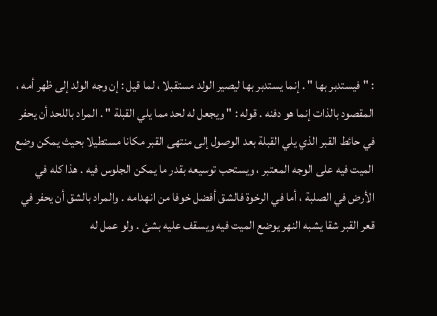: " فيستدبر بها " . إنما يستدبر بها ليصير الولد مستقبلا ، لما قيل : إن وجه الولد إلى ظهر أمه ، المقصود بالذات إنما هو دفنه . قوله : " ويجعل له لحد مما يلي القبلة " . المراد باللحد أن يحفر في حائط القبر الذي يلي القبلة بعد الوصول إلى منتهى القبر مكانا مستطيلا بحيث يمكن وضع الميت فيه على الوجه المعتبر ، ويستحب توسيعه بقدر ما يمكن الجلوس فيه . هذا كله في الأرض في الصلبة ، أما في الرخوة فالشق أفضل خوفا من انهدامه . والمراد بالشق أن يحفر في قعر القبر شقا يشبه النهر يوضع الميت فيه ويسقف عليه بشئ . ولو عمل له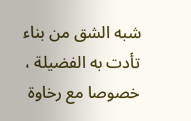شبه الشق من بناء تأدت به الفضيلة ، خصوصا مع رخاوة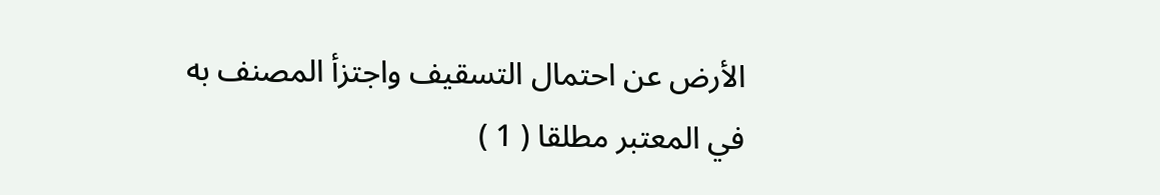الأرض عن احتمال التسقيف واجتزأ المصنف به في المعتبر مطلقا ( 1 )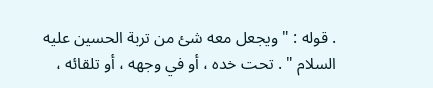. قوله : " ويجعل معه شئ من تربة الحسين عليه السلام " . تحت خده ، أو في وجهه ، أو تلقائه ،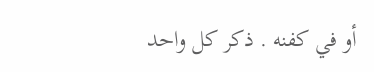أو في كفنه . ذكر كل واحد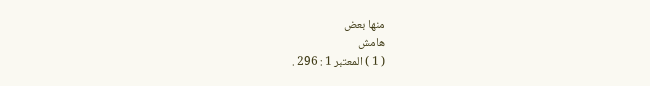منها بعض
هامش
( 1 ) المعتبر 1 : 296 .